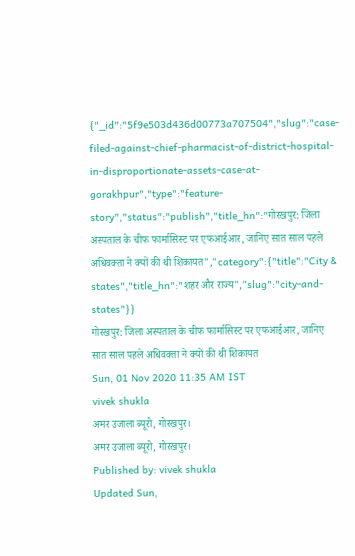{"_id":"5f9e503d436d00773a707504","slug":"case-filed-against-chief-pharmacist-of-district-hospital-in-disproportionate-assets-case-at-gorakhpur","type":"feature-story","status":"publish","title_hn":"गोरखपुर: जिला अस्पताल के चीफ फार्मासिस्ट पर एफआईआर, जानिए सात साल पहले अधिवक्ता ने क्यों की थी शिकायत","category":{"title":"City & states","title_hn":"शहर और राज्य","slug":"city-and-states"}}
गोरखपुर: जिला अस्पताल के चीफ फार्मासिस्ट पर एफआईआर, जानिए सात साल पहले अधिवक्ता ने क्यों की थी शिकायत
Sun, 01 Nov 2020 11:35 AM IST
vivek shukla
अमर उजाला ब्यूरो, गोरखपुर।
अमर उजाला ब्यूरो, गोरखपुर।
Published by: vivek shukla
Updated Sun,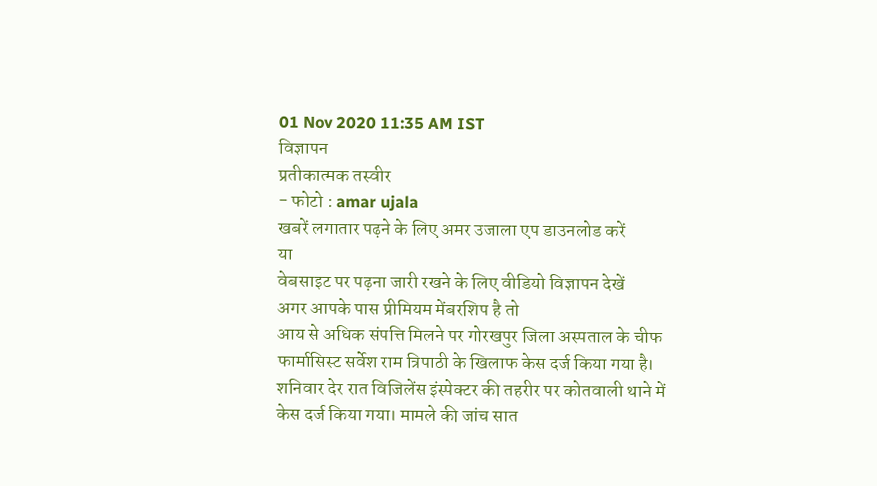01 Nov 2020 11:35 AM IST
विज्ञापन
प्रतीकात्मक तस्वीर
- फोटो : amar ujala
खबरें लगातार पढ़ने के लिए अमर उजाला एप डाउनलोड करें
या
वेबसाइट पर पढ़ना जारी रखने के लिए वीडियो विज्ञापन देखें
अगर आपके पास प्रीमियम मेंबरशिप है तो
आय से अधिक संपत्ति मिलने पर गोरखपुर जिला अस्पताल के चीफ फार्मासिस्ट सर्वेश राम त्रिपाठी के खिलाफ केस दर्ज किया गया है। शनिवार देर रात विजिलेंस इंस्पेक्टर की तहरीर पर कोतवाली थाने में केस दर्ज किया गया। मामले की जांच सात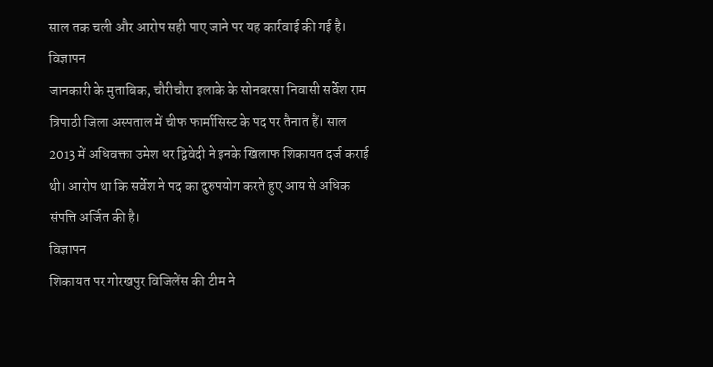साल तक चली और आरोप सही पाए जाने पर यह कार्रवाई की गई है।
विज्ञापन
जानकारी के मुताबिक, चौरीचौरा इलाके के सोनबरसा निवासी सर्वेश राम त्रिपाठी जिला अस्पताल में चीफ फार्मासिस्ट के पद पर तैनात हैं। साल 2013 में अधिवक्ता उमेश धर द्विवेदी ने इनके खिलाफ शिकायत दर्ज कराई थी। आरोप था कि सर्वेश ने पद का दुरुपयोग करते हुए आय से अधिक संपत्ति अर्जित की है।
विज्ञापन
शिकायत पर गोरखपुर विजिलेंस की टीम ने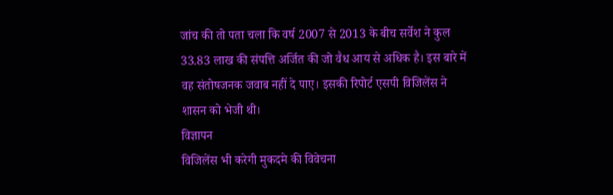जांच की तो पता चला कि वर्ष 2007 से 2013 के बीच सर्वेश ने कुल 33.83 लाख की संपत्ति अर्जित की जो वैध आय से अधिक है। इस बारे में वह संतोषजनक जवाब नहीं दे पाए। इसकी रिपोर्ट एसपी विजिलेंस ने शासन को भेजी थी।
विज्ञापन
विजिलेंस भी करेगी मुकदमे की विवेचना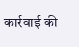कार्रवाई की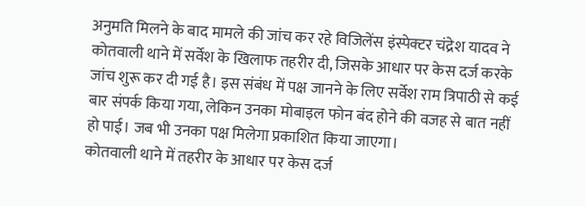अनुमति मिलने के बाद मामले की जांच कर रहे विजिलेंस इंस्पेक्टर चंद्रेश यादव ने कोतवाली थाने में सर्वेश के खिलाफ तहरीर दी, जिसके आधार पर केस दर्ज करके जांच शुरू कर दी गई है। इस संबंध में पक्ष जानने के लिए सर्वेश राम त्रिपाठी से कई बार संपर्क किया गया, लेकिन उनका मोबाइल फोन बंद होने की वजह से बात नहीं हो पाई। जब भी उनका पक्ष मिलेगा प्रकाशित किया जाएगा।
कोतवाली थाने में तहरीर के आधार पर केस दर्ज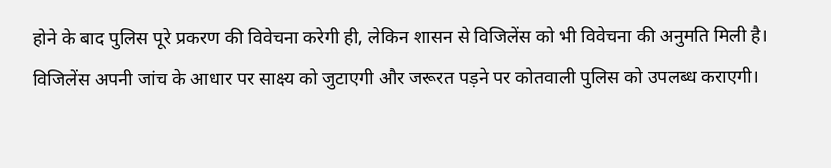होने के बाद पुलिस पूरे प्रकरण की विवेचना करेगी ही, लेकिन शासन से विजिलेंस को भी विवेचना की अनुमति मिली है। विजिलेंस अपनी जांच के आधार पर साक्ष्य को जुटाएगी और जरूरत पड़ने पर कोतवाली पुलिस को उपलब्ध कराएगी।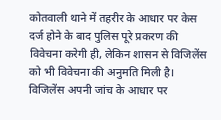कोतवाली थाने में तहरीर के आधार पर केस दर्ज होने के बाद पुलिस पूरे प्रकरण की विवेचना करेगी ही, लेकिन शासन से विजिलेंस को भी विवेचना की अनुमति मिली है। विजिलेंस अपनी जांच के आधार पर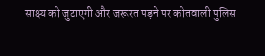साक्ष्य को जुटाएगी और जरूरत पड़ने पर कोतवाली पुलिस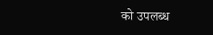को उपलब्ध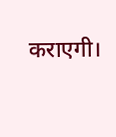कराएगी।